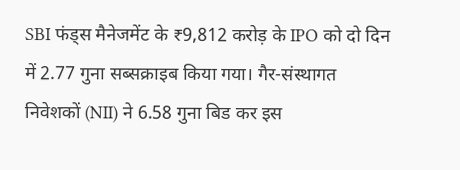SBI फंड्स मैनेजमेंट के ₹9,812 करोड़ के IPO को दो दिन में 2.77 गुना सब्सक्राइब किया गया। गैर‑संस्थागत निवेशकों (NII) ने 6.58 गुना बिड कर इस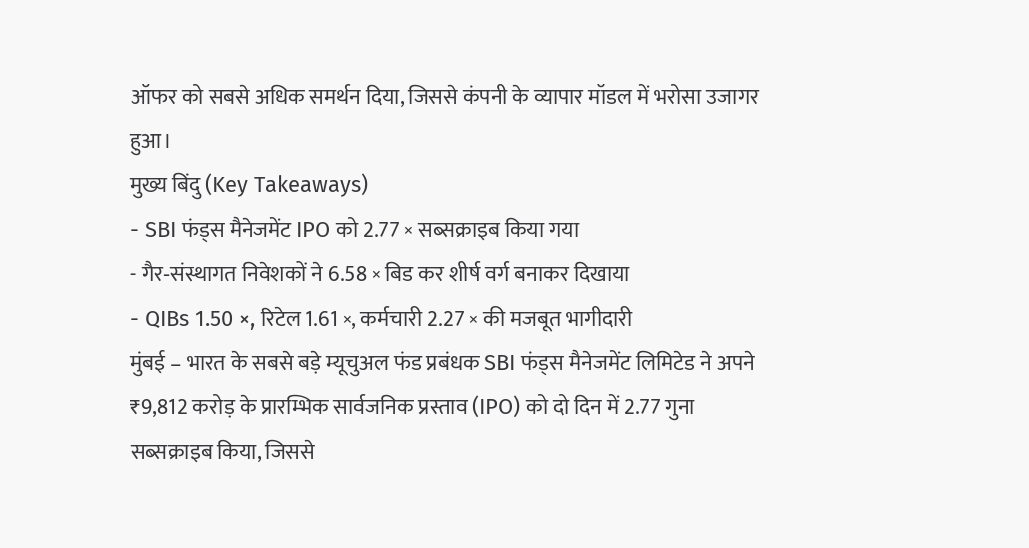ऑफर को सबसे अधिक समर्थन दिया, जिससे कंपनी के व्यापार मॉडल में भरोसा उजागर हुआ।
मुख्य बिंदु (Key Takeaways)
- SBI फंड्स मैनेजमेंट IPO को 2.77 × सब्सक्राइब किया गया
- गैर‑संस्थागत निवेशकों ने 6.58 × बिड कर शीर्ष वर्ग बनाकर दिखाया
- QIBs 1.50 ×, रिटेल 1.61 ×, कर्मचारी 2.27 × की मजबूत भागीदारी
मुंबई – भारत के सबसे बड़े म्यूचुअल फंड प्रबंधक SBI फंड्स मैनेजमेंट लिमिटेड ने अपने ₹9,812 करोड़ के प्रारम्भिक सार्वजनिक प्रस्ताव (IPO) को दो दिन में 2.77 गुना सब्सक्राइब किया, जिससे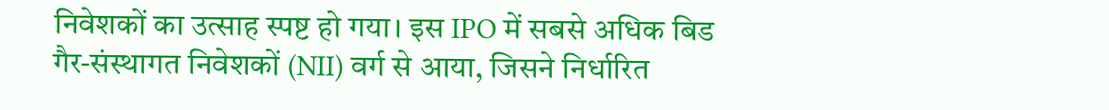निवेशकों का उत्साह स्पष्ट हो गया। इस IPO में सबसे अधिक बिड गैर‑संस्थागत निवेशकों (NII) वर्ग से आया, जिसने निर्धारित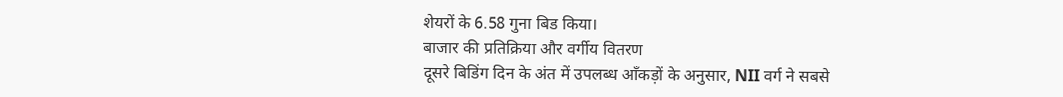शेयरों के 6.58 गुना बिड किया।
बाजार की प्रतिक्रिया और वर्गीय वितरण
दूसरे बिडिंग दिन के अंत में उपलब्ध आँकड़ों के अनुसार, NII वर्ग ने सबसे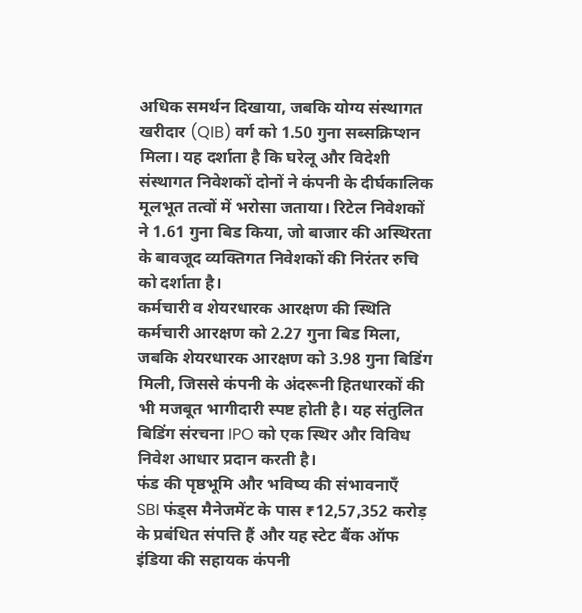अधिक समर्थन दिखाया, जबकि योग्य संस्थागत खरीदार (QIB) वर्ग को 1.50 गुना सब्सक्रिप्शन मिला। यह दर्शाता है कि घरेलू और विदेशी संस्थागत निवेशकों दोनों ने कंपनी के दीर्घकालिक मूलभूत तत्वों में भरोसा जताया। रिटेल निवेशकों ने 1.61 गुना बिड किया, जो बाजार की अस्थिरता के बावजूद व्यक्तिगत निवेशकों की निरंतर रुचि को दर्शाता है।
कर्मचारी व शेयरधारक आरक्षण की स्थिति
कर्मचारी आरक्षण को 2.27 गुना बिड मिला, जबकि शेयरधारक आरक्षण को 3.98 गुना बिडिंग मिली, जिससे कंपनी के अंदरूनी हितधारकों की भी मजबूत भागीदारी स्पष्ट होती है। यह संतुलित बिडिंग संरचना IPO को एक स्थिर और विविध निवेश आधार प्रदान करती है।
फंड की पृष्ठभूमि और भविष्य की संभावनाएँ
SBI फंड्स मैनेजमेंट के पास ₹12,57,352 करोड़ के प्रबंधित संपत्ति हैं और यह स्टेट बैंक ऑफ इंडिया की सहायक कंपनी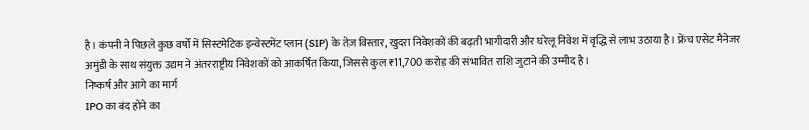है। कंपनी ने पिछले कुछ वर्षों में सिस्टमेटिक इन्वेस्टमेंट प्लान (SIP) के तेज़ विस्तार, खुदरा निवेशकों की बढ़ती भागीदारी और घरेलू निवेश में वृद्धि से लाभ उठाया है। फ्रेंच एसेट मैनेजर अमुंडी के साथ संयुक्त उद्यम ने अंतरराष्ट्रीय निवेशकों को आकर्षित किया, जिससे कुल ₹11,700 करोड़ की संभावित राशि जुटाने की उम्मीद है।
निष्कर्ष और आगे का मार्ग
IPO का बंद होने का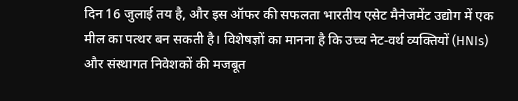दिन 16 जुलाई तय है, और इस ऑफर की सफलता भारतीय एसेट मैनेजमेंट उद्योग में एक मील का पत्थर बन सकती है। विशेषज्ञों का मानना है कि उच्च नेट‑वर्थ व्यक्तियों (HNIs) और संस्थागत निवेशकों की मजबूत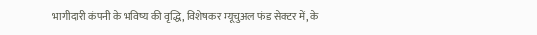भागीदारी कंपनी के भविष्य की वृद्धि, विशेषकर म्यूचुअल फंड सेक्टर में, के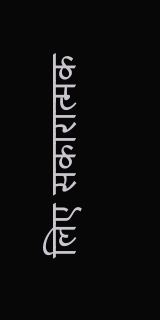लिए सकारात्मक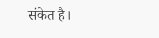संकेत है।